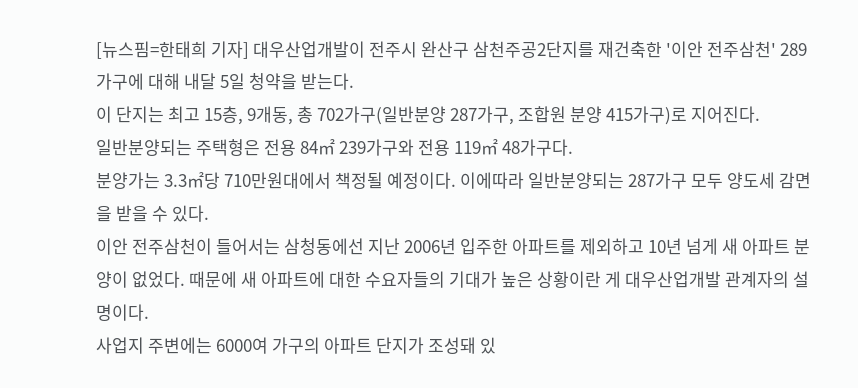[뉴스핌=한태희 기자] 대우산업개발이 전주시 완산구 삼천주공2단지를 재건축한 '이안 전주삼천' 289가구에 대해 내달 5일 청약을 받는다.
이 단지는 최고 15층, 9개동, 총 702가구(일반분양 287가구, 조합원 분양 415가구)로 지어진다.
일반분양되는 주택형은 전용 84㎡ 239가구와 전용 119㎡ 48가구다.
분양가는 3.3㎡당 710만원대에서 책정될 예정이다. 이에따라 일반분양되는 287가구 모두 양도세 감면을 받을 수 있다.
이안 전주삼천이 들어서는 삼청동에선 지난 2006년 입주한 아파트를 제외하고 10년 넘게 새 아파트 분양이 없었다. 때문에 새 아파트에 대한 수요자들의 기대가 높은 상황이란 게 대우산업개발 관계자의 설명이다.
사업지 주변에는 6000여 가구의 아파트 단지가 조성돼 있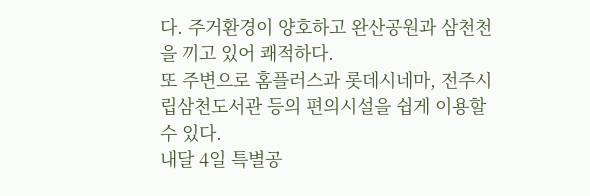다. 주거환경이 양호하고 완산공원과 삼천천을 끼고 있어 쾌적하다.
또 주변으로 홈플러스과 롯데시네마, 전주시립삼천도서관 등의 편의시설을 쉽게 이용할 수 있다.
내달 4일 특별공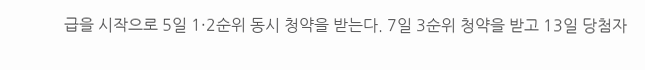급을 시작으로 5일 1·2순위 동시 청약을 받는다. 7일 3순위 청약을 받고 13일 당첨자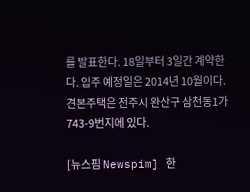를 발표한다. 18일부터 3일간 계약한다. 입주 예정일은 2014년 10월이다.
견본주택은 전주시 완산구 삼천동1가 743-9번지에 있다.

[뉴스핌 Newspim] 한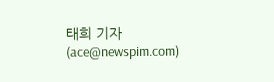태희 기자 (ace@newspim.com)